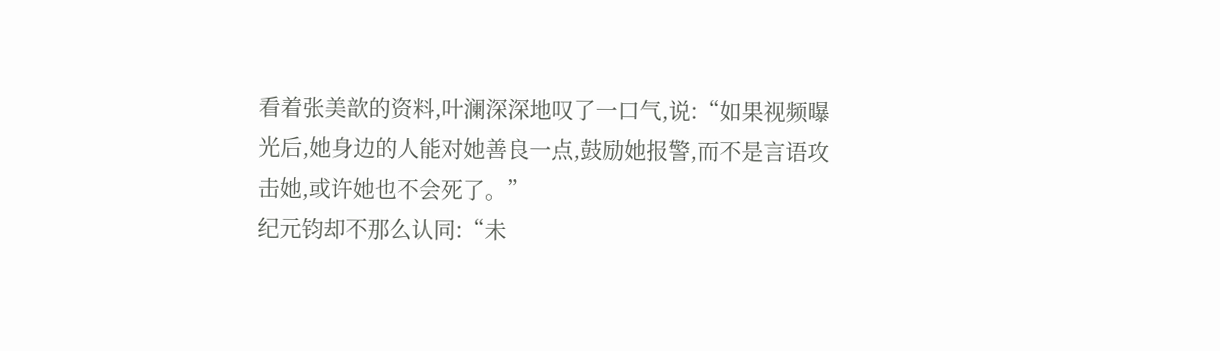看着张美歆的资料,叶澜深深地叹了一口气,说:“如果视频曝光后,她身边的人能对她善良一点,鼓励她报警,而不是言语攻击她,或许她也不会死了。”
纪元钧却不那么认同:“未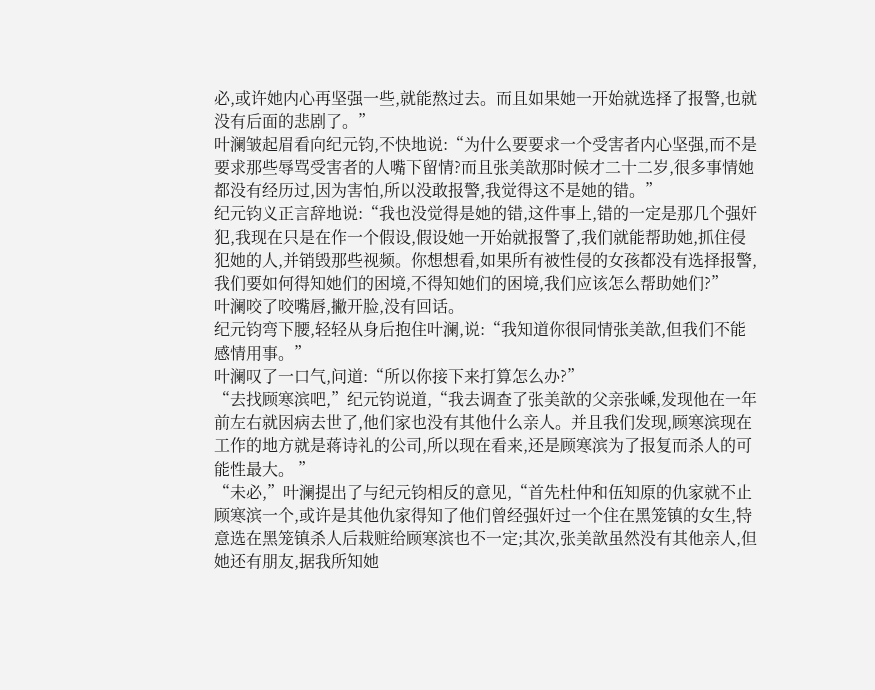必,或许她内心再坚强一些,就能熬过去。而且如果她一开始就选择了报警,也就没有后面的悲剧了。”
叶澜皱起眉看向纪元钧,不快地说:“为什么要要求一个受害者内心坚强,而不是要求那些辱骂受害者的人嘴下留情?而且张美歆那时候才二十二岁,很多事情她都没有经历过,因为害怕,所以没敢报警,我觉得这不是她的错。”
纪元钧义正言辞地说:“我也没觉得是她的错,这件事上,错的一定是那几个强奸犯,我现在只是在作一个假设,假设她一开始就报警了,我们就能帮助她,抓住侵犯她的人,并销毁那些视频。你想想看,如果所有被性侵的女孩都没有选择报警,我们要如何得知她们的困境,不得知她们的困境,我们应该怎么帮助她们?”
叶澜咬了咬嘴唇,撇开脸,没有回话。
纪元钧弯下腰,轻轻从身后抱住叶澜,说:“我知道你很同情张美歆,但我们不能感情用事。”
叶澜叹了一口气,问道:“所以你接下来打算怎么办?”
“去找顾寒滨吧,”纪元钧说道,“我去调查了张美歆的父亲张嵊,发现他在一年前左右就因病去世了,他们家也没有其他什么亲人。并且我们发现,顾寒滨现在工作的地方就是蒋诗礼的公司,所以现在看来,还是顾寒滨为了报复而杀人的可能性最大。 ”
“未必,”叶澜提出了与纪元钧相反的意见,“首先杜仲和伍知原的仇家就不止顾寒滨一个,或许是其他仇家得知了他们曾经强奸过一个住在黑笼镇的女生,特意选在黑笼镇杀人后栽赃给顾寒滨也不一定;其次,张美歆虽然没有其他亲人,但她还有朋友,据我所知她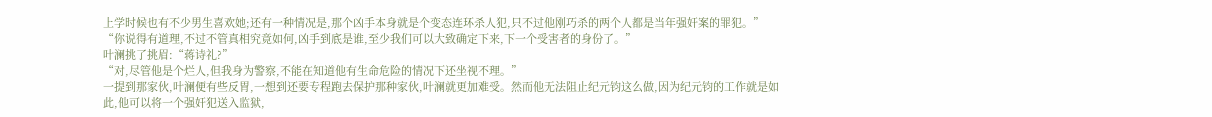上学时候也有不少男生喜欢她;还有一种情况是,那个凶手本身就是个变态连环杀人犯,只不过他刚巧杀的两个人都是当年强奸案的罪犯。”
“你说得有道理,不过不管真相究竟如何,凶手到底是谁,至少我们可以大致确定下来,下一个受害者的身份了。”
叶澜挑了挑眉:“蒋诗礼?”
“对,尽管他是个烂人,但我身为警察,不能在知道他有生命危险的情况下还坐视不理。”
一提到那家伙,叶澜便有些反胃,一想到还要专程跑去保护那种家伙,叶澜就更加难受。然而他无法阻止纪元钧这么做,因为纪元钧的工作就是如此,他可以将一个强奸犯送入监狱,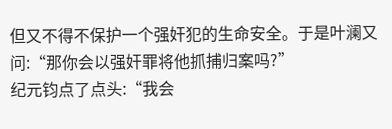但又不得不保护一个强奸犯的生命安全。于是叶澜又问:“那你会以强奸罪将他抓捕归案吗?”
纪元钧点了点头:“我会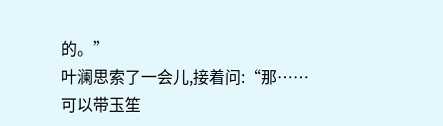的。”
叶澜思索了一会儿,接着问:“那……可以带玉笙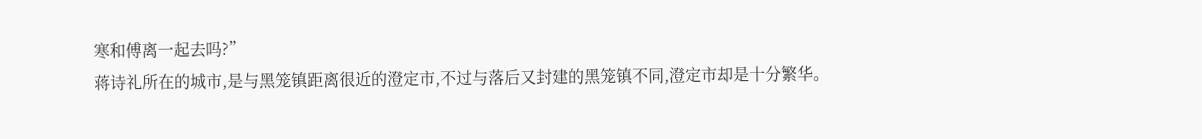寒和傅离一起去吗?”
蒋诗礼所在的城市,是与黑笼镇距离很近的澄定市,不过与落后又封建的黑笼镇不同,澄定市却是十分繁华。